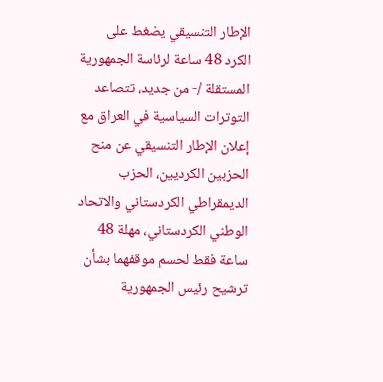الإطار التنسيقي يضغط على الكرد 48 ساعة لرئاسة الجمهورية
المستقلة /- من جديد، تتصاعد التوترات السياسية في العراق مع إعلان الإطار التنسيقي عن منح الحزبين الكرديين، الحزب الديمقراطي الكردستاني والاتحاد الوطني الكردستاني، مهلة 48 ساعة فقط لحسم موقفهما بشأن ترشيح رئيس الجمهورية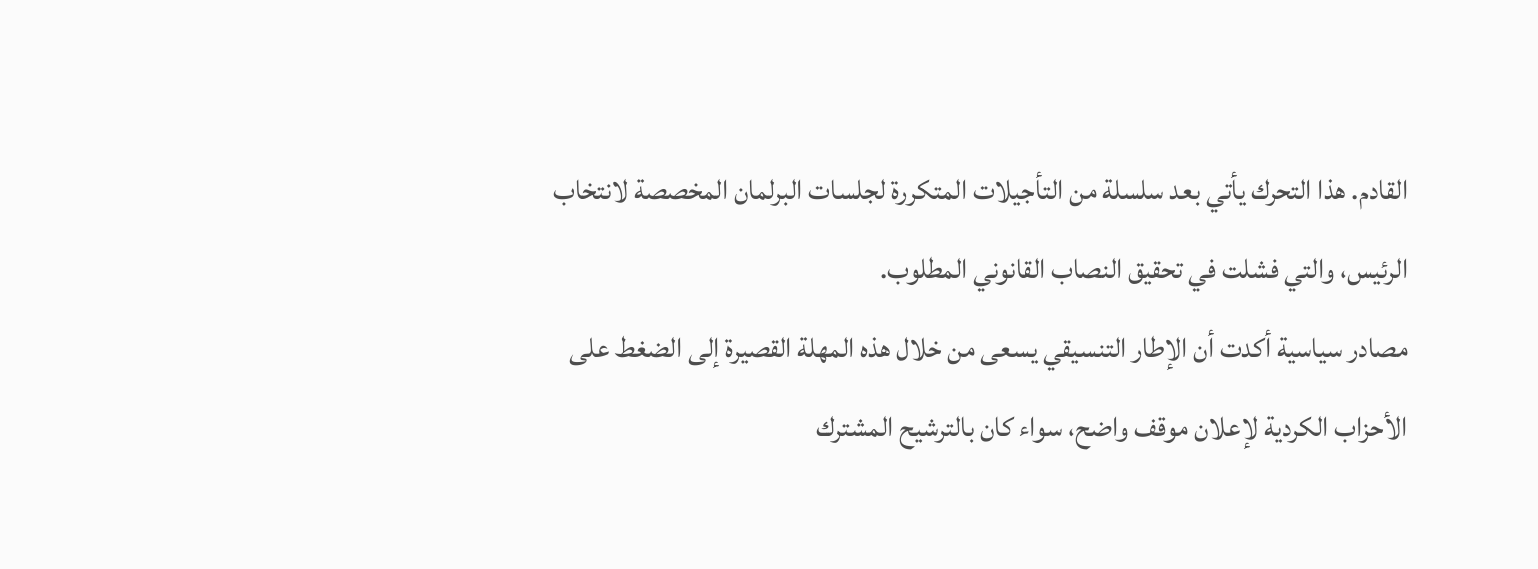القادم. هذا التحرك يأتي بعد سلسلة من التأجيلات المتكررة لجلسات البرلمان المخصصة لانتخاب الرئيس، والتي فشلت في تحقيق النصاب القانوني المطلوب.
مصادر سياسية أكدت أن الإطار التنسيقي يسعى من خلال هذه المهلة القصيرة إلى الضغط على الأحزاب الكردية لإعلان موقف واضح، سواء كان بالترشيح المشترك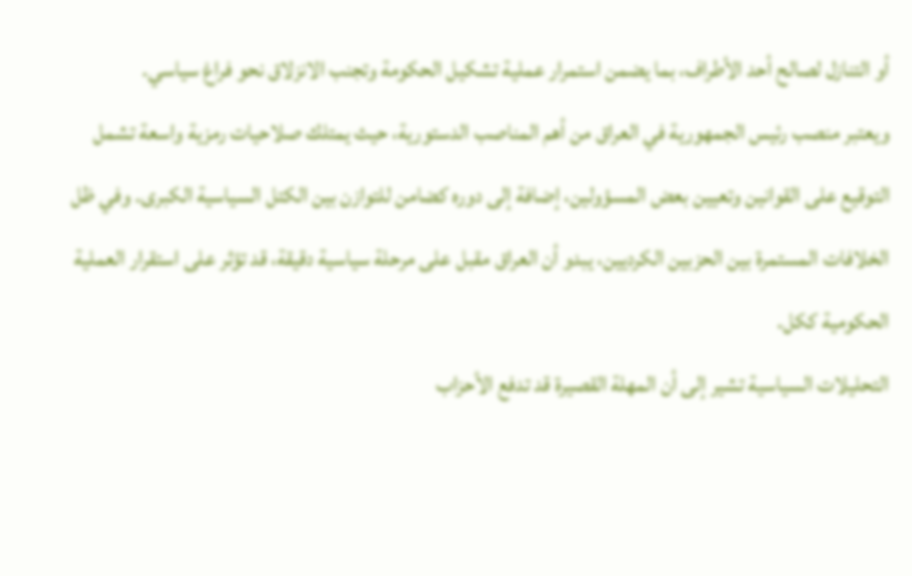أو التنازل لصالح أحد الأطراف، بما يضمن استمرار عملية تشكيل الحكومة وتجنب الانزلاق نحو فراغ سياسي.
ويعتبر منصب رئيس الجمهورية في العراق من أهم المناصب الدستورية، حيث يمتلك صلاحيات رمزية واسعة تشمل التوقيع على القوانين وتعيين بعض المسؤولين، إضافة إلى دوره كضامن للتوازن بين الكتل السياسية الكبرى. وفي ظل الخلافات المستمرة بين الحزبين الكرديين، يبدو أن العراق مقبل على مرحلة سياسية دقيقة، قد تؤثر على استقرار العملية الحكومية ككل.
التحليلات السياسية تشير إلى أن المهلة القصيرة قد تدفع الأحزاب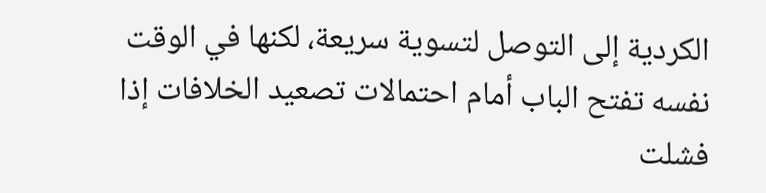الكردية إلى التوصل لتسوية سريعة، لكنها في الوقت نفسه تفتح الباب أمام احتمالات تصعيد الخلافات إذا فشلت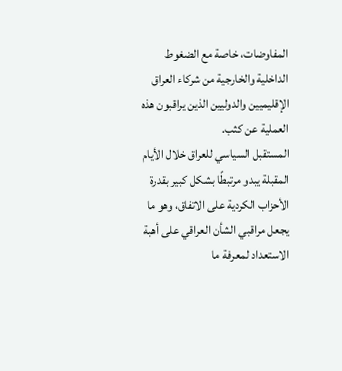المفاوضات، خاصة مع الضغوط الداخلية والخارجية من شركاء العراق الإقليميين والدوليين الذين يراقبون هذه العملية عن كثب.
المستقبل السياسي للعراق خلال الأيام المقبلة يبدو مرتبطًا بشكل كبير بقدرة الأحزاب الكردية على الاتفاق، وهو ما يجعل مراقبي الشأن العراقي على أهبة الاستعداد لمعرفة ما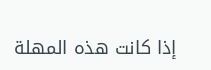إذا كانت هذه المهلة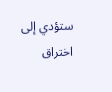ستؤدي إلى اختراق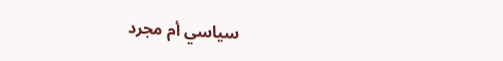سياسي أم مجرد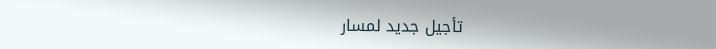تأجيل جديد لمسار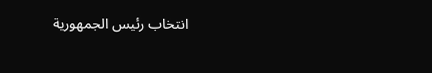انتخاب رئيس الجمهورية